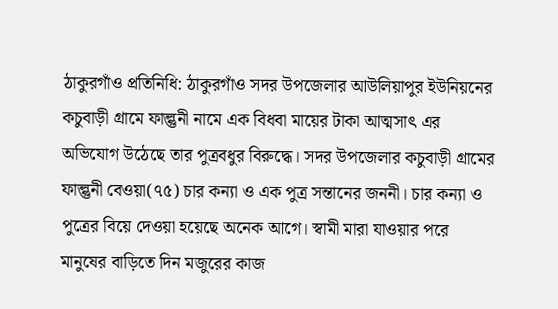ঠাকুরগাঁও প্রতিনিধি: ঠাকুরগাঁও সদর উপজেলার আউলিয়াপুর ইউনিয়নের কচুবাড়ী গ্রামে ফাল্গুনী নামে এক বিধবা মায়ের টাকা আত্মসাৎ এর অভিযোগ উঠেছে তার পুত্রবধুর বিরুদ্ধে। সদর উপজেলার কচুবাড়ী গ্রামের ফাল্গুনী বেওয়া(৭৫) চার কন্যা ও এক পুত্র সন্তানের জননী। চার কন্যা ও পুত্রের বিয়ে দেওয়া হয়েছে অনেক আগে। স্বামী মারা যাওয়ার পরে মানুষের বাড়িতে দিন মজুরের কাজ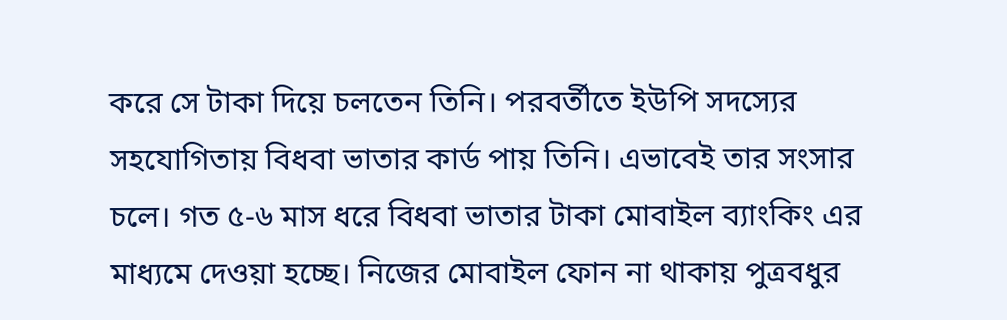করে সে টাকা দিয়ে চলতেন তিনি। পরবর্তীতে ইউপি সদস্যের
সহযোগিতায় বিধবা ভাতার কার্ড পায় তিনি। এভাবেই তার সংসার চলে। গত ৫-৬ মাস ধরে বিধবা ভাতার টাকা মোবাইল ব্যাংকিং এর মাধ্যমে দেওয়া হচ্ছে। নিজের মোবাইল ফোন না থাকায় পুত্রবধুর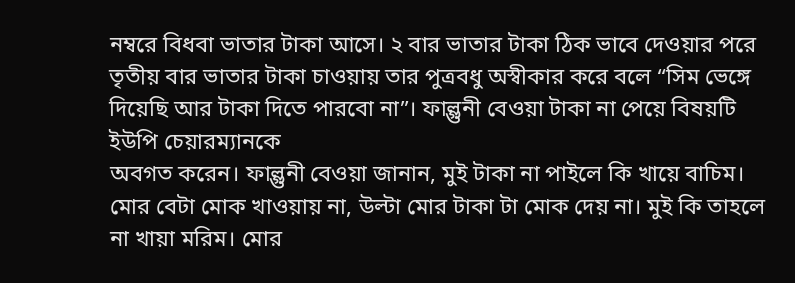নম্বরে বিধবা ভাতার টাকা আসে। ২ বার ভাতার টাকা ঠিক ভাবে দেওয়ার পরে তৃতীয় বার ভাতার টাকা চাওয়ায় তার পুত্রবধু অস্বীকার করে বলে “সিম ভেঙ্গে দিয়েছি আর টাকা দিতে পারবো না”। ফাল্গুনী বেওয়া টাকা না পেয়ে বিষয়টি ইউপি চেয়ারম্যানকে
অবগত করেন। ফাল্গুনী বেওয়া জানান, মুই টাকা না পাইলে কি খায়ে বাচিম। মোর বেটা মোক খাওয়ায় না, উল্টা মোর টাকা টা মোক দেয় না। মুই কি তাহলে না খায়া মরিম। মোর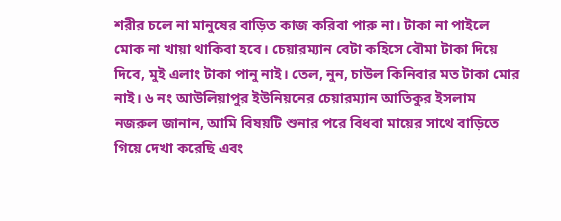শরীর চলে না মানুষের বাড়িত কাজ করিবা পারু না। টাকা না পাইলে মোক না খায়া থাকিবা হবে। চেয়ারম্যান বেটা কহিসে বৌমা টাকা দিয়ে দিবে, মুই এলাং টাকা পানু নাই। তেল, নুন, চাউল কিনিবার মত টাকা মোর নাই। ৬ নং আউলিয়াপুর ইউনিয়নের চেয়ারম্যান আতিকুর ইসলাম নজরুল জানান, আমি বিষয়টি শুনার পরে বিধবা মায়ের সাথে বাড়িতে গিয়ে দেখা করেছি এবং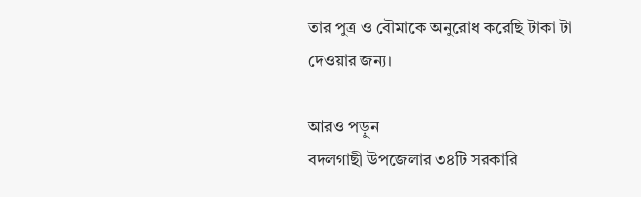তার পুত্র ও বৌমাকে অনুরোধ করেছি টাকা টা দেওয়ার জন্য।

আরও পড়ুন
বদলগাছী উপজেলার ৩৪টি সরকারি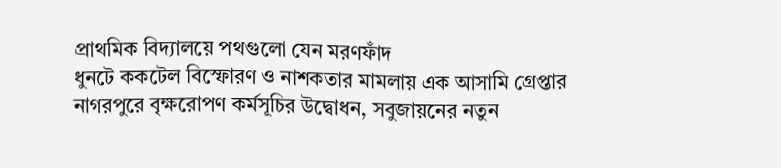প্রাথমিক বিদ্যালয়ে পথগুলো যেন মরণফাঁদ
ধুনটে ককটেল বিস্ফোরণ ও নাশকতার মামলায় এক আসামি গ্রেপ্তার
নাগরপুরে বৃক্ষরোপণ কর্মসূচির উদ্বোধন, সবুজায়নের নতুন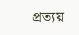প্রত্যয়